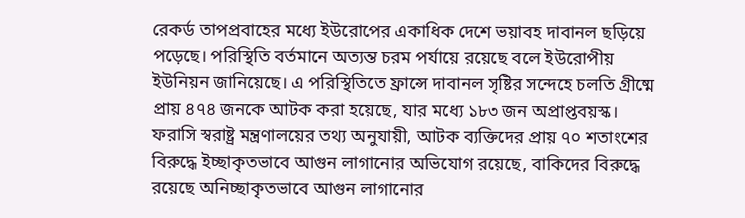রেকর্ড তাপপ্রবাহের মধ্যে ইউরোপের একাধিক দেশে ভয়াবহ দাবানল ছড়িয়ে পড়েছে। পরিস্থিতি বর্তমানে অত্যন্ত চরম পর্যায়ে রয়েছে বলে ইউরোপীয় ইউনিয়ন জানিয়েছে। এ পরিস্থিতিতে ফ্রান্সে দাবানল সৃষ্টির সন্দেহে চলতি গ্রীষ্মে প্রায় ৪৭৪ জনকে আটক করা হয়েছে, যার মধ্যে ১৮৩ জন অপ্রাপ্তবয়স্ক। ফরাসি স্বরাষ্ট্র মন্ত্রণালয়ের তথ্য অনুযায়ী, আটক ব্যক্তিদের প্রায় ৭০ শতাংশের বিরুদ্ধে ইচ্ছাকৃতভাবে আগুন লাগানোর অভিযোগ রয়েছে, বাকিদের বিরুদ্ধে রয়েছে অনিচ্ছাকৃতভাবে আগুন লাগানোর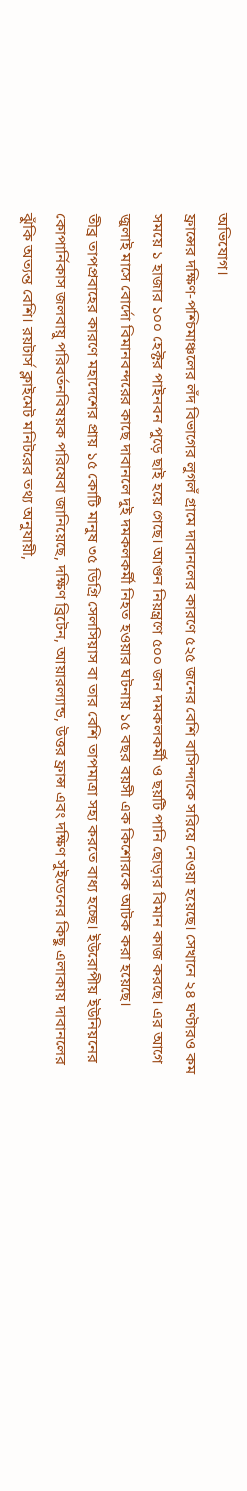অভিযোগ।
ফ্রান্সের দক্ষিণ-পশ্চিমাঞ্চলের লঁদ বিভাগের লুগলঁ গ্রামে দাবানলের কারণে ৫২৫ জনের বেশি বাসিন্দাকে সরিয়ে নেওয়া হয়েছে। সেখানে ২৪ ঘণ্টারও কম সময়ে ১ হাজার ১০০ হেক্টর পাইনবন পুড়ে ছাই হয়ে গেছে। আগুন নিয়ন্ত্রণে ৫০০ জন দমকলকর্মী ও ছয়টি পানি ছোড়ার বিমান কাজ করছে। এর আগে জুলাই মাসে বোর্দো বিমানবন্দরের কাছে দাবানলে দুই দমকলকর্মী নিহত হওয়ার ঘটনায় ১৫ বছর বয়সী এক কিশোরকে আটক করা হয়েছে।
তীব্র তাপপ্রবাহের কারণে মহাদেশের প্রায় ১৫ কোটি মানুষ ৩৫ ডিগ্রি সেলসিয়াস বা তার বেশি তাপমাত্রা সহ্য করতে বাধ্য হচ্ছে। ইউরোপীয় ইউনিয়নের কোপার্নিকাস জলবায়ু পরিবর্তনবিষয়ক পরিষেবা জানিয়েছে, দক্ষিণ ব্রিটেন, আয়ারল্যান্ড, উত্তর ফ্রান্স এবং দক্ষিণ সুইডেনের কিছু এলাকায় দাবানলের ঝুঁকি অত্যন্ত বেশি। রয়টার্স ক্লাইমেট মনিটরের তথ্য অনুযায়ী,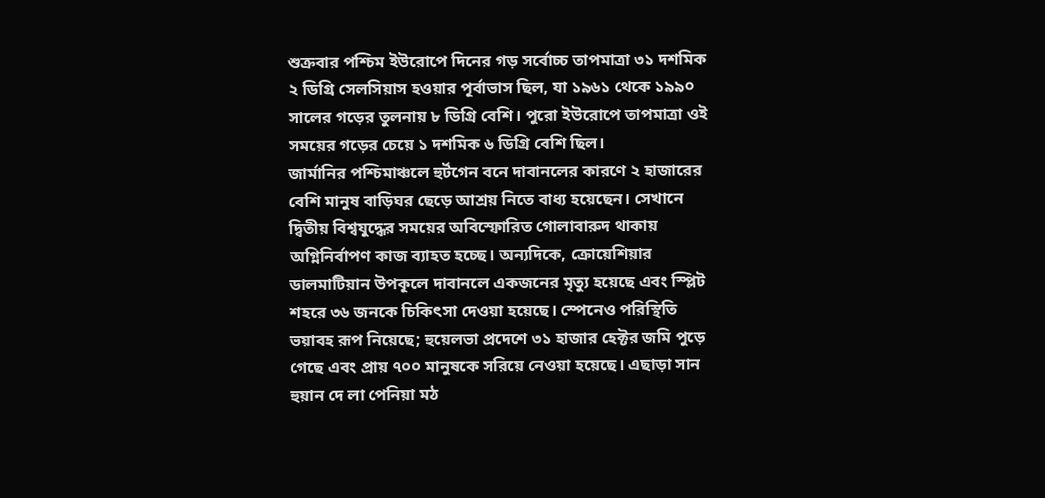শুক্রবার পশ্চিম ইউরোপে দিনের গড় সর্বোচ্চ তাপমাত্রা ৩১ দশমিক ২ ডিগ্রি সেলসিয়াস হওয়ার পূর্বাভাস ছিল, যা ১৯৬১ থেকে ১৯৯০ সালের গড়ের তুলনায় ৮ ডিগ্রি বেশি। পুরো ইউরোপে তাপমাত্রা ওই সময়ের গড়ের চেয়ে ১ দশমিক ৬ ডিগ্রি বেশি ছিল।
জার্মানির পশ্চিমাঞ্চলে হুর্টগেন বনে দাবানলের কারণে ২ হাজারের বেশি মানুষ বাড়িঘর ছেড়ে আশ্রয় নিতে বাধ্য হয়েছেন। সেখানে দ্বিতীয় বিশ্বযুদ্ধের সময়ের অবিস্ফোরিত গোলাবারুদ থাকায় অগ্নিনির্বাপণ কাজ ব্যাহত হচ্ছে। অন্যদিকে, ক্রোয়েশিয়ার ডালমাটিয়ান উপকূলে দাবানলে একজনের মৃত্যু হয়েছে এবং স্প্লিট শহরে ৩৬ জনকে চিকিৎসা দেওয়া হয়েছে। স্পেনেও পরিস্থিতি ভয়াবহ রূপ নিয়েছে; হুয়েলভা প্রদেশে ৩১ হাজার হেক্টর জমি পুড়ে গেছে এবং প্রায় ৭০০ মানুষকে সরিয়ে নেওয়া হয়েছে। এছাড়া সান হুয়ান দে লা পেনিয়া মঠ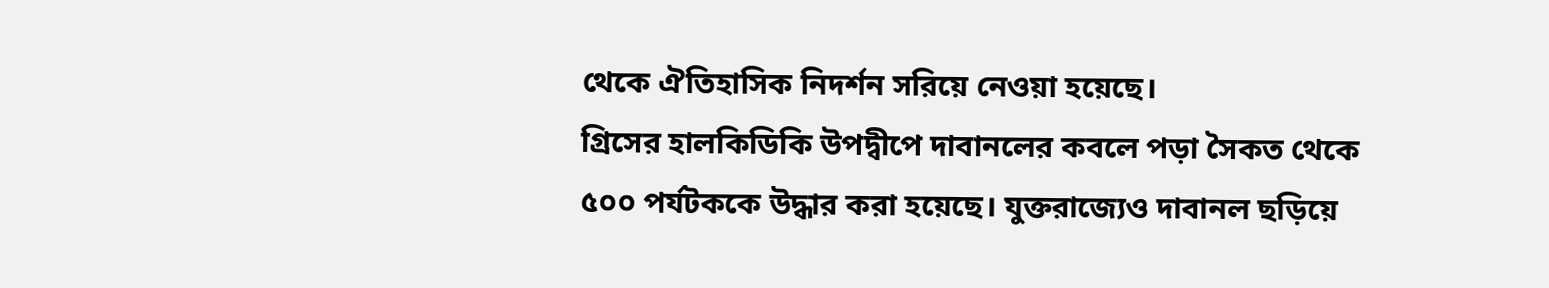থেকে ঐতিহাসিক নিদর্শন সরিয়ে নেওয়া হয়েছে।
গ্রিসের হালকিডিকি উপদ্বীপে দাবানলের কবলে পড়া সৈকত থেকে ৫০০ পর্যটককে উদ্ধার করা হয়েছে। যুক্তরাজ্যেও দাবানল ছড়িয়ে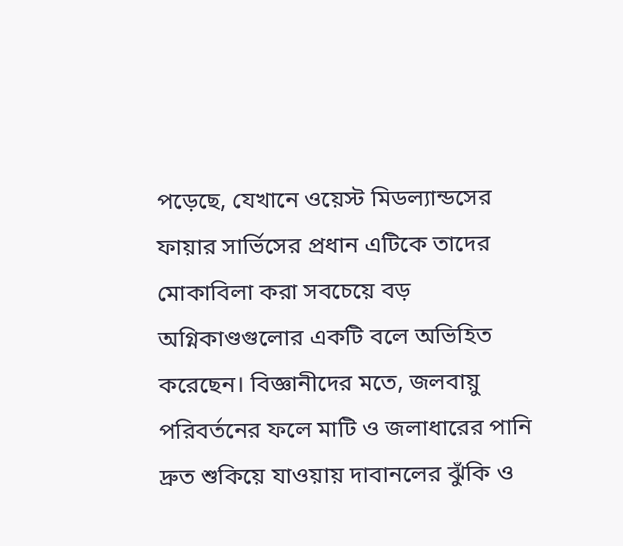পড়েছে, যেখানে ওয়েস্ট মিডল্যান্ডসের ফায়ার সার্ভিসের প্রধান এটিকে তাদের মোকাবিলা করা সবচেয়ে বড় অগ্নিকাণ্ডগুলোর একটি বলে অভিহিত করেছেন। বিজ্ঞানীদের মতে, জলবায়ু পরিবর্তনের ফলে মাটি ও জলাধারের পানি দ্রুত শুকিয়ে যাওয়ায় দাবানলের ঝুঁকি ও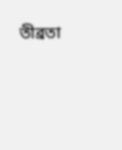তীব্রতা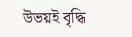উভয়ই বৃদ্ধি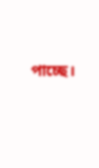পাচ্ছে।